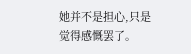她并不是担心,只是觉得感慨罢了。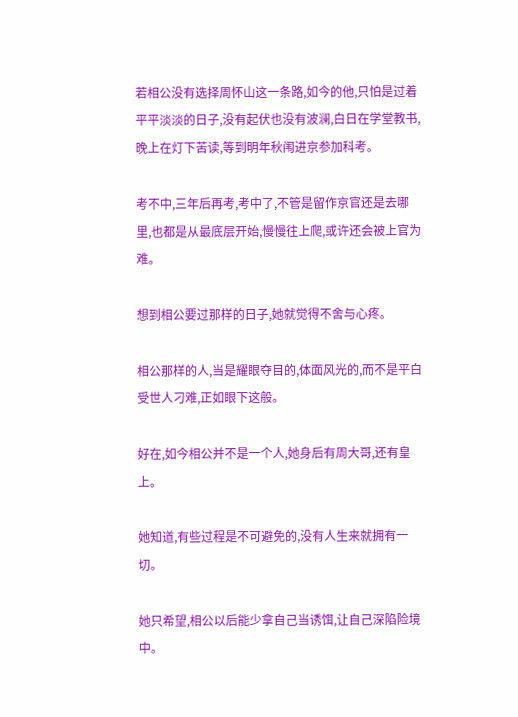若相公没有选择周怀山这一条路,如今的他,只怕是过着平平淡淡的日子,没有起伏也没有波澜,白日在学堂教书,晚上在灯下苦读,等到明年秋闱进京参加科考。

考不中,三年后再考,考中了,不管是留作京官还是去哪里,也都是从最底层开始,慢慢往上爬,或许还会被上官为难。

想到相公要过那样的日子,她就觉得不舍与心疼。

相公那样的人,当是耀眼夺目的,体面风光的,而不是平白受世人刁难,正如眼下这般。

好在,如今相公并不是一个人,她身后有周大哥,还有皇上。

她知道,有些过程是不可避免的,没有人生来就拥有一切。

她只希望,相公以后能少拿自己当诱饵,让自己深陷险境中。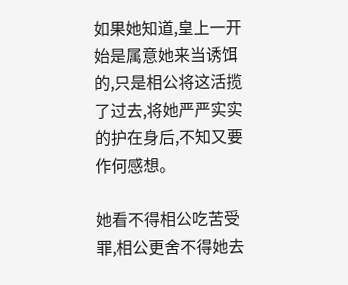如果她知道,皇上一开始是属意她来当诱饵的,只是相公将这活揽了过去,将她严严实实的护在身后,不知又要作何感想。

她看不得相公吃苦受罪,相公更舍不得她去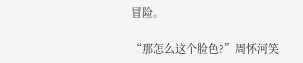冒险。

“那怎么这个脸色?”周怀河笑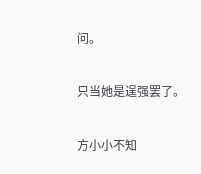问。

只当她是逞强罢了。

方小小不知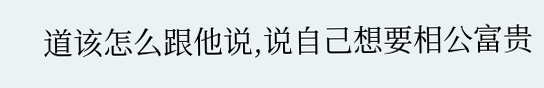道该怎么跟他说,说自己想要相公富贵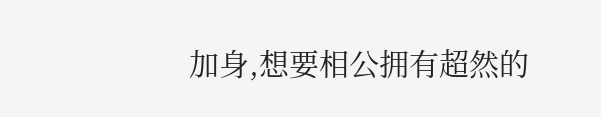加身,想要相公拥有超然的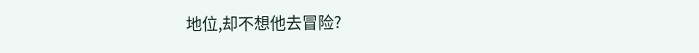地位,却不想他去冒险?